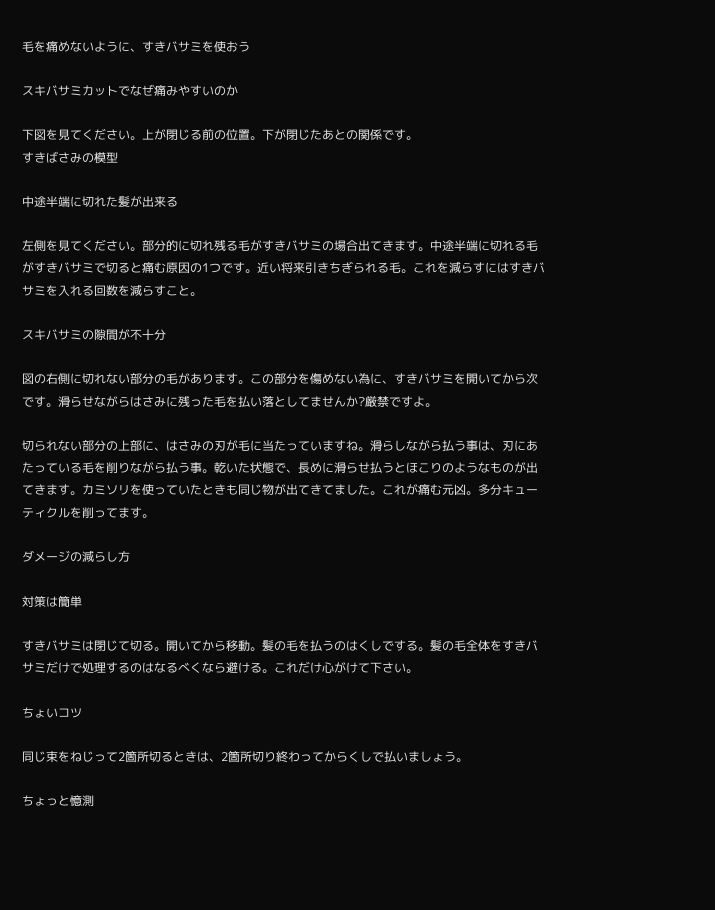毛を痛めないように、すきバサミを使おう

スキバサミカットでなぜ痛みやすいのか

下図を見てください。上が閉じる前の位置。下が閉じたあとの関係です。
すきばさみの模型

中途半端に切れた髪が出来る

左側を見てください。部分的に切れ残る毛がすきバサミの場合出てきます。中途半端に切れる毛がすきバサミで切ると痛む原因の1つです。近い将来引きちぎられる毛。これを減らすにはすきバサミを入れる回数を減らすこと。

スキバサミの隙間が不十分

図の右側に切れない部分の毛があります。この部分を傷めない為に、すきバサミを開いてから次です。滑らせながらはさみに残った毛を払い落としてませんか?厳禁ですよ。

切られない部分の上部に、はさみの刃が毛に当たっていますね。滑らしながら払う事は、刃にあたっている毛を削りながら払う事。乾いた状態で、長めに滑らせ払うとほこりのようなものが出てきます。カミソリを使っていたときも同じ物が出てきてました。これが痛む元凶。多分キューティクルを削ってます。

ダメージの減らし方

対策は簡単

すきバサミは閉じて切る。開いてから移動。髪の毛を払うのはくしでする。髪の毛全体をすきバサミだけで処理するのはなるべくなら避ける。これだけ心がけて下さい。

ちょいコツ

同じ束をねじって2箇所切るときは、2箇所切り終わってからくしで払いましょう。

ちょっと憶測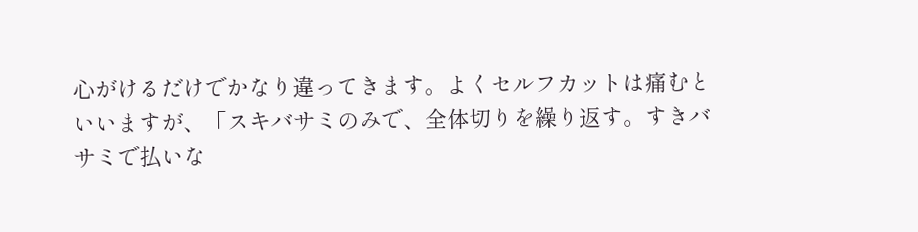心がけるだけでかなり違ってきます。よくセルフカットは痛むといいますが、「スキバサミのみで、全体切りを繰り返す。すきバサミで払いな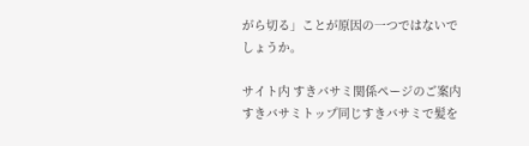がら切る」ことが原因の一つではないでしょうか。

サイト内 すきバサミ関係ページのご案内
すきバサミトップ同じすきバサミで髪を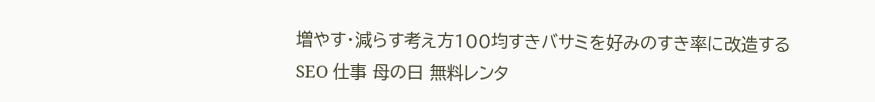増やす・減らす考え方100均すきバサミを好みのすき率に改造する
SEO 仕事 母の日 無料レンタ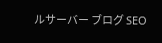ルサーバー ブログ SEO